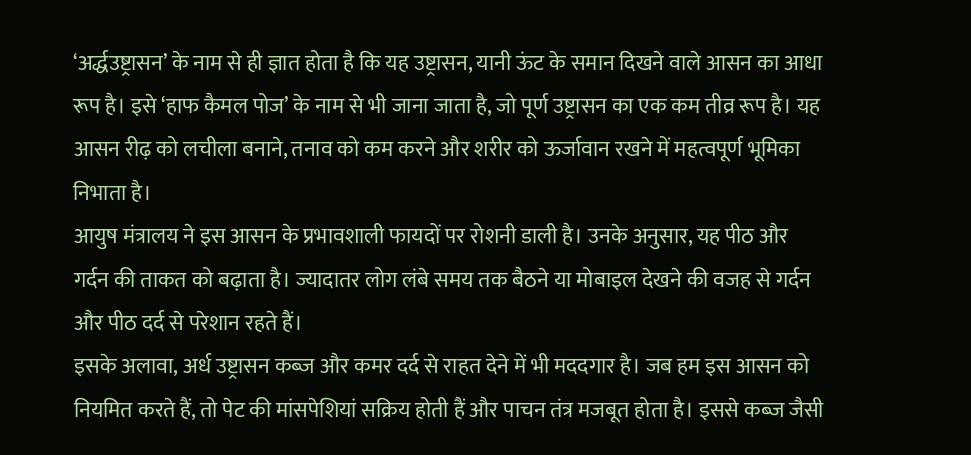‘अर्द्धउष्ट्रासन’ के नाम से ही ज्ञात होता है कि यह उष्ट्रासन, यानी ऊंट के समान दिखने वाले आसन का आधा रूप है। इसे ‘हाफ कैमल पोज’ के नाम से भी जाना जाता है, जो पूर्ण उष्ट्रासन का एक कम तीव्र रूप है। यह आसन रीढ़ को लचीला बनाने, तनाव को कम करने और शरीर को ऊर्जावान रखने में महत्वपूर्ण भूमिका निभाता है।
आयुष मंत्रालय ने इस आसन के प्रभावशाली फायदों पर रोशनी डाली है। उनके अनुसार, यह पीठ और गर्दन की ताकत को बढ़ाता है। ज्यादातर लोग लंबे समय तक बैठने या मोबाइल देखने की वजह से गर्दन और पीठ दर्द से परेशान रहते हैं।
इसके अलावा, अर्ध उष्ट्रासन कब्ज और कमर दर्द से राहत देने में भी मददगार है। जब हम इस आसन को नियमित करते हैं, तो पेट की मांसपेशियां सक्रिय होती हैं और पाचन तंत्र मजबूत होता है। इससे कब्ज जैसी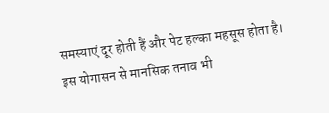समस्याएं दूर होती हैं और पेट हल्का महसूस होता है।
इस योगासन से मानसिक तनाव भी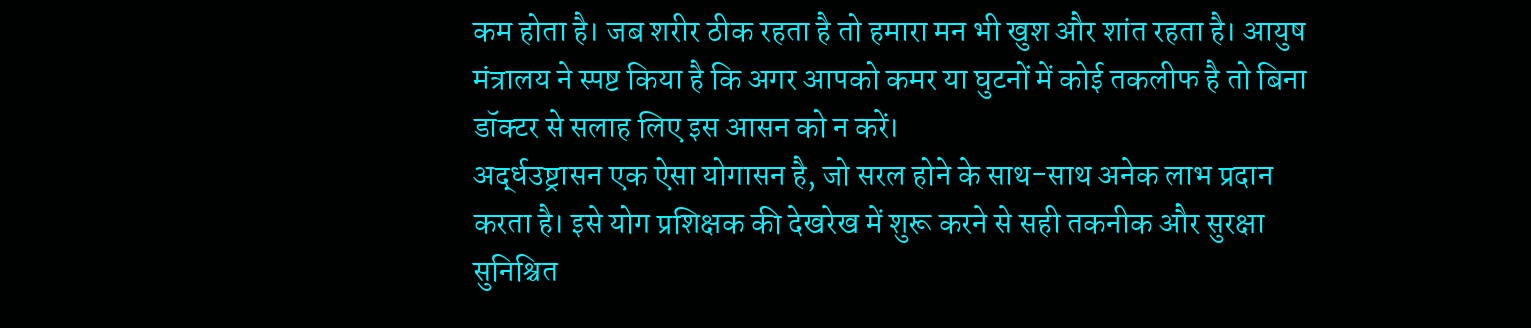कम होता है। जब शरीर ठीक रहता है तो हमारा मन भी खुश और शांत रहता है। आयुष मंत्रालय ने स्पष्ट किया है कि अगर आपको कमर या घुटनों में कोई तकलीफ है तो बिना डॉक्टर से सलाह लिए इस आसन को न करें।
अर्द्धउष्ट्रासन एक ऐसा योगासन है, जो सरल होने के साथ-साथ अनेक लाभ प्रदान करता है। इसे योग प्रशिक्षक की देखरेख में शुरू करने से सही तकनीक और सुरक्षा सुनिश्चित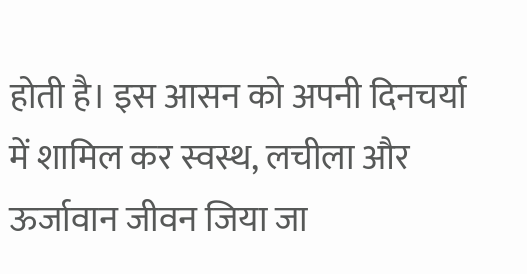होती है। इस आसन को अपनी दिनचर्या में शामिल कर स्वस्थ, लचीला और ऊर्जावान जीवन जिया जा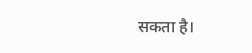सकता है।